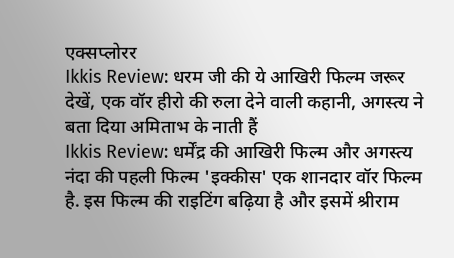एक्सप्लोरर
Ikkis Review: धरम जी की ये आखिरी फिल्म जरूर देखें, एक वॉर हीरो की रुला देने वाली कहानी, अगस्त्य ने बता दिया अमिताभ के नाती हैं
Ikkis Review: धर्मेंद्र की आखिरी फिल्म और अगस्त्य नंदा की पहली फिल्म 'इक्कीस' एक शानदार वॉर फिल्म है. इस फिल्म की राइटिंग बढ़िया है और इसमें श्रीराम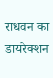राधवन का डायरेक्शन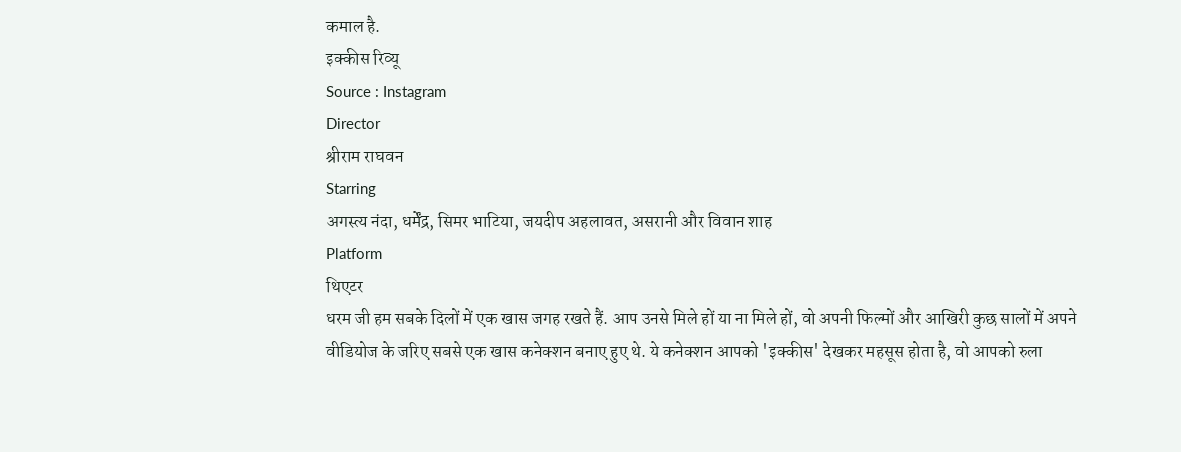कमाल है.
इक्कीस रिव्यू
Source : Instagram
Director
श्रीराम राघवन
Starring
अगस्त्य नंदा, धर्मेंद्र, सिमर भाटिया, जयदीप अहलावत, असरानी और विवान शाह
Platform
थिएटर
धरम जी हम सबके दिलों में एक खास जगह रखते हैं. आप उनसे मिले हों या ना मिले हों, वो अपनी फिल्मों और आखिरी कुछ सालों में अपने वीडियोज के जरिए सबसे एक खास कनेक्शन बनाए हुए थे. ये कनेक्शन आपको 'इक्कीस' देखकर महसूस होता है, वो आपको रुला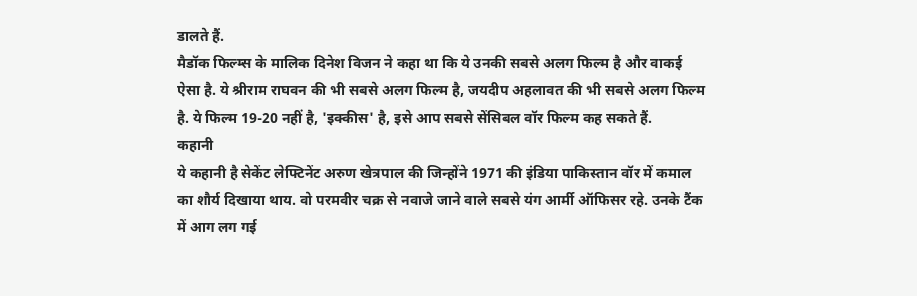डालते हैं.
मैडॉक फिल्म्स के मालिक दिनेश विजन ने कहा था कि ये उनकी सबसे अलग फिल्म है और वाकई ऐसा है. ये श्रीराम राघवन की भी सबसे अलग फिल्म है, जयदीप अहलावत की भी सबसे अलग फिल्म है. ये फिल्म 19-20 नहीं है, 'इक्कीस' है, इसे आप सबसे सेंसिबल वॉर फिल्म कह सकते हैं.
कहानी
ये कहानी है सेकेंट लेफ्टिनेंट अरुण खेत्रपाल की जिन्होंने 1971 की इंडिया पाकिस्तान वॉर में कमाल का शौर्य दिखाया थाय. वो परमवीर चक्र से नवाजे जाने वाले सबसे यंग आर्मी ऑफिसर रहे. उनके टैंक में आग लग गई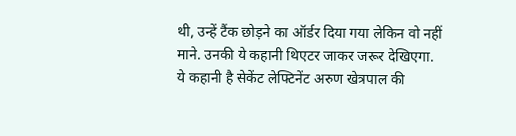थी, उन्हें टैंक छोड़ने का ऑर्डर दिया गया लेकिन वो नहीं माने. उनकी ये कहानी थिएटर जाकर जरूर देखिएगा.
ये कहानी है सेकेंट लेफ्टिनेंट अरुण खेत्रपाल की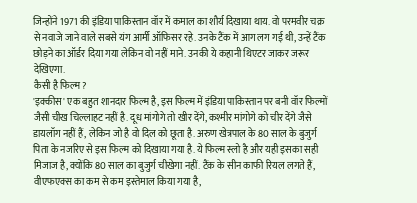जिन्होंने 1971 की इंडिया पाकिस्तान वॉर में कमाल का शौर्य दिखाया थाय. वो परमवीर चक्र से नवाजे जाने वाले सबसे यंग आर्मी ऑफिसर रहे. उनके टैंक में आग लग गई थी, उन्हें टैंक छोड़ने का ऑर्डर दिया गया लेकिन वो नहीं माने. उनकी ये कहानी थिएटर जाकर जरूर देखिएगा.
कैसी है फिल्म?
'इक्कीस' एक बहुत शानदार फिल्म है, इस फिल्म में इंडिया पाकिस्तान पर बनी वॉर फिल्मों जैसी चीख चिल्लाहट नहीं है. दूध मांगोगे तो खीर देंगे, कश्मीर मांगोगे को चीर देंगे जैसे डायलॉग नहीं हैं, लेकिन जो है वो दिल को छूता है. अरुण खेत्रपाल के 80 साल के बुजुर्ग पिता के नजरिए से इस फिल्म को दिखाया गया है. ये फिल्म स्लो है और यही इसका सही मिजाज है, क्योंकि 80 साल का बुजुर्ग चीखेगा नहीं. टैंक के सीन काफी रियल लगते हैं, वीएफएक्स का कम से कम इस्तेमाल किया गया है,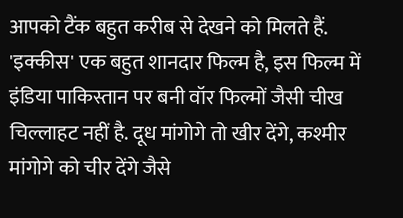आपको टैंक बहुत करीब से देखने को मिलते हैं.
'इक्कीस' एक बहुत शानदार फिल्म है, इस फिल्म में इंडिया पाकिस्तान पर बनी वॉर फिल्मों जैसी चीख चिल्लाहट नहीं है. दूध मांगोगे तो खीर देंगे, कश्मीर मांगोगे को चीर देंगे जैसे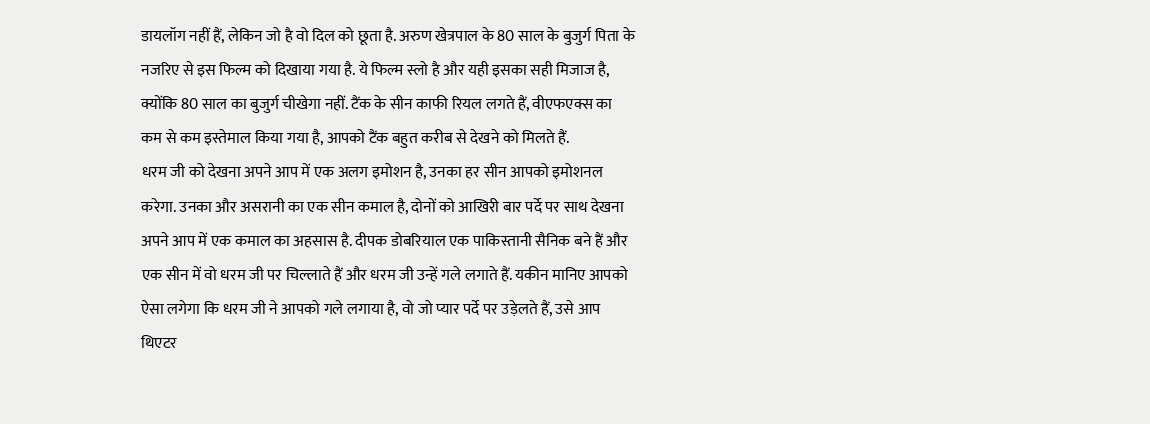डायलॉग नहीं हैं, लेकिन जो है वो दिल को छूता है. अरुण खेत्रपाल के 80 साल के बुजुर्ग पिता के नजरिए से इस फिल्म को दिखाया गया है. ये फिल्म स्लो है और यही इसका सही मिजाज है, क्योंकि 80 साल का बुजुर्ग चीखेगा नहीं. टैंक के सीन काफी रियल लगते हैं, वीएफएक्स का कम से कम इस्तेमाल किया गया है, आपको टैंक बहुत करीब से देखने को मिलते हैं.
धरम जी को देखना अपने आप में एक अलग इमोशन है, उनका हर सीन आपको इमोशनल करेगा. उनका और असरानी का एक सीन कमाल है, दोनों को आखिरी बार पर्दे पर साथ देखना अपने आप में एक कमाल का अहसास है. दीपक डोबरियाल एक पाकिस्तानी सैनिक बने हैं और एक सीन में वो धरम जी पर चिल्लाते हैं और धरम जी उन्हें गले लगाते हैं. यकीन मानिए आपको ऐसा लगेगा कि धरम जी ने आपको गले लगाया है, वो जो प्यार पर्दे पर उड़ेलते हैं, उसे आप थिएटर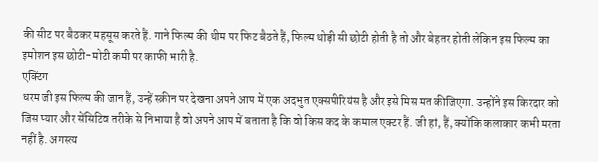की सीट पर बैठकर महसूस करते हैं. गाने फिल्म की थीम पर फिट बैठते हैं, फिल्म थोड़ी सी छोटी होती है तो और बेहतर होती लेकिन इस फिल्म का इमोशन इस छोटी-मोटी कमी पर काफी भारी है.
एक्टिंग
धरम जी इस फिल्म की जान हैं, उन्हें स्क्रीन पर देखना अपने आप में एक अदभुत एक्सपीरियंस है और इसे मिस मत कीजिएगा. उन्होंने इस किरदार को जिस प्यार और सेंसिटिव तरीके से निभाया है वो अपने आप में बताता है कि वो किस कद के कमाल एक्टर हैं. जी हां, हैं, क्योंकि कलाकार कभी मरता नहीं है. अगस्त्य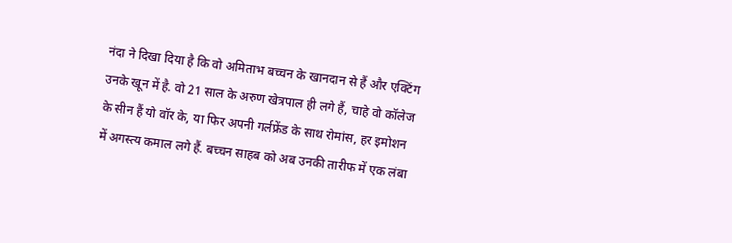नंदा ने दिखा दिया है कि वो अमिताभ बच्चन के खानदान से हैं और एक्टिंग उनके खून में है. वो 21 साल के अरुण खेत्रपाल ही लगे हैं, चाहे वो कॉलेज के सीन हैं यो वॉर के, या फिर अपनी गर्लफ्रेंड के साथ रोमांस, हर इमोशन में अगस्त्य कमाल लगे हैं. बच्चन साहब को अब उनकी तारीफ में एक लंबा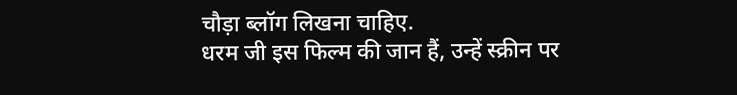चौड़ा ब्लॉग लिखना चाहिए.
धरम जी इस फिल्म की जान हैं, उन्हें स्क्रीन पर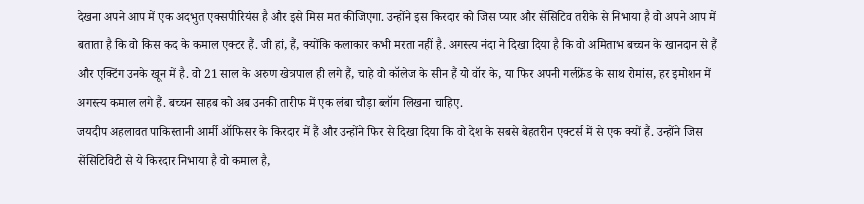देखना अपने आप में एक अदभुत एक्सपीरियंस है और इसे मिस मत कीजिएगा. उन्होंने इस किरदार को जिस प्यार और सेंसिटिव तरीके से निभाया है वो अपने आप में बताता है कि वो किस कद के कमाल एक्टर हैं. जी हां, हैं, क्योंकि कलाकार कभी मरता नहीं है. अगस्त्य नंदा ने दिखा दिया है कि वो अमिताभ बच्चन के खानदान से हैं और एक्टिंग उनके खून में है. वो 21 साल के अरुण खेत्रपाल ही लगे हैं, चाहे वो कॉलेज के सीन हैं यो वॉर के, या फिर अपनी गर्लफ्रेंड के साथ रोमांस, हर इमोशन में अगस्त्य कमाल लगे हैं. बच्चन साहब को अब उनकी तारीफ में एक लंबा चौड़ा ब्लॉग लिखना चाहिए.
जयदीप अहलावत पाकिस्तानी आर्मी ऑफिसर के किरदार में हैं और उन्होंने फिर से दिखा दिया कि वो देश के सबसे बेहतरीन एक्टर्स में से एक क्यों हैं. उन्होंने जिस सेंसिटिविटी से ये किरदार निभाया है वो कमाल है,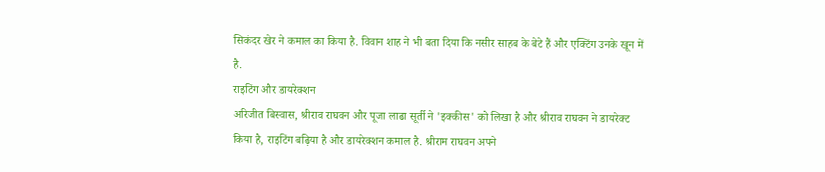सिकंदर खेर ने कमाल का किया है. विवान शाह ने भी बता दिया कि नसीर साहब के बेटे हैं और एक्टिंग उनके खून में है.
राइटिंग और डायरेक्शन
अरिजीत बिस्वास, श्रीराव राघवन और पूजा लाढा सूर्ती ने 'इक्कीस' को लिखा है और श्रीराव राघवन ने डायरेक्ट किया है, राइटिंग बढ़िया है और डायरेक्शन कमाल है. श्रीराम राघवन अपने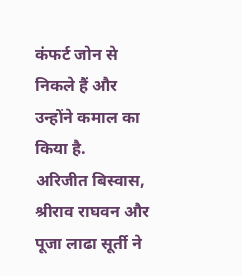कंफर्ट जोन से निकले हैं और उन्होंने कमाल का किया है.
अरिजीत बिस्वास, श्रीराव राघवन और पूजा लाढा सूर्ती ने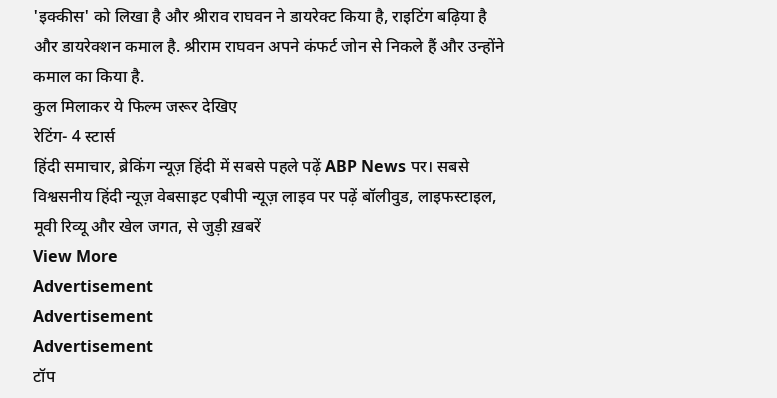'इक्कीस' को लिखा है और श्रीराव राघवन ने डायरेक्ट किया है, राइटिंग बढ़िया है और डायरेक्शन कमाल है. श्रीराम राघवन अपने कंफर्ट जोन से निकले हैं और उन्होंने कमाल का किया है.
कुल मिलाकर ये फिल्म जरूर देखिए
रेटिंग- 4 स्टार्स
हिंदी समाचार, ब्रेकिंग न्यूज़ हिंदी में सबसे पहले पढ़ें ABP News पर। सबसे विश्वसनीय हिंदी न्यूज़ वेबसाइट एबीपी न्यूज़ लाइव पर पढ़ें बॉलीवुड, लाइफस्टाइल, मूवी रिव्यू और खेल जगत, से जुड़ी ख़बरें
View More
Advertisement
Advertisement
Advertisement
टॉप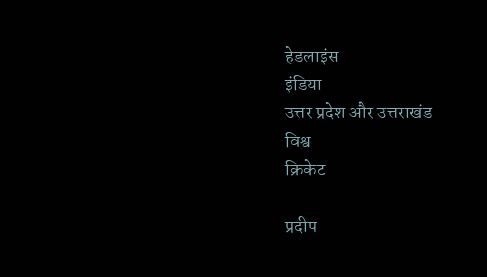हेडलाइंस
इंडिया
उत्तर प्रदेश और उत्तराखंड
विश्व
क्रिकेट

प्रदीप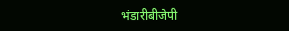भंडारीबीजेपी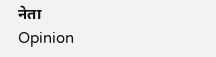नेता
Opinion